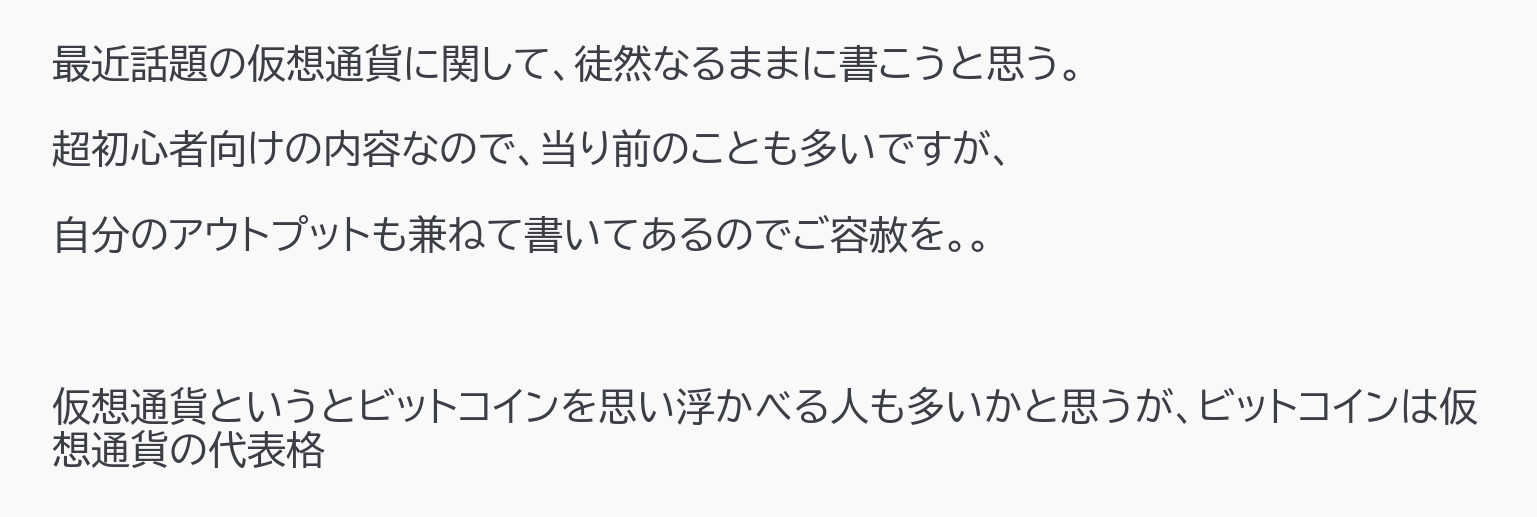最近話題の仮想通貨に関して、徒然なるままに書こうと思う。

超初心者向けの内容なので、当り前のことも多いですが、

自分のアウトプットも兼ねて書いてあるのでご容赦を。。



仮想通貨というとビットコインを思い浮かべる人も多いかと思うが、ビットコインは仮想通貨の代表格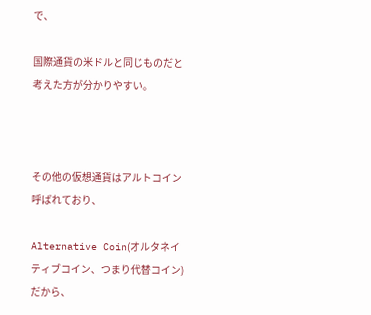で、

国際通貨の米ドルと同じものだと考えた方が分かりやすい。



その他の仮想通貨はアルトコイン呼ばれており、

Alternative Coin(オルタネイティブコイン、つまり代替コイン)だから、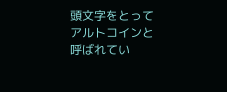頭文字をとってアルトコインと呼ばれてい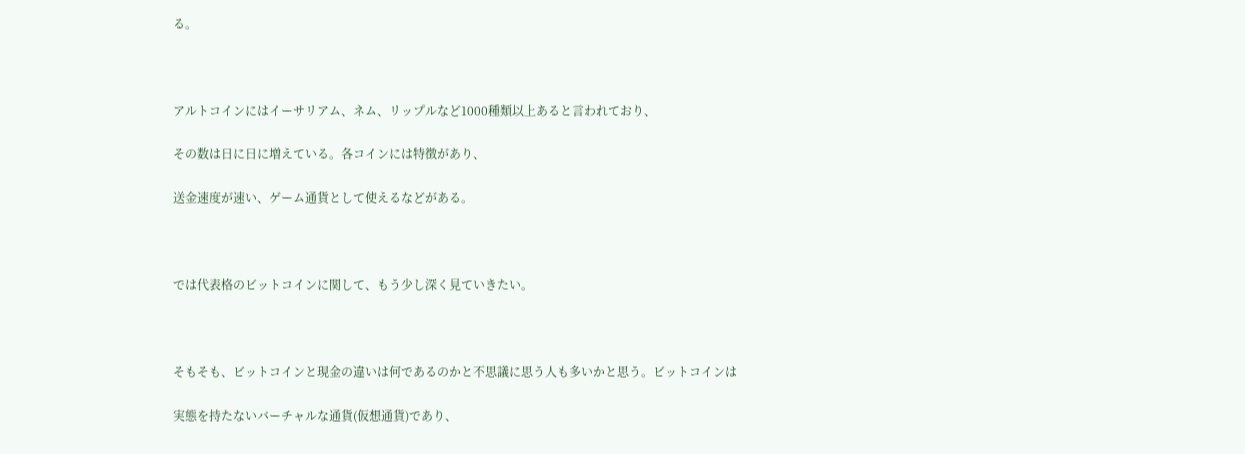る。



アルトコインにはイーサリアム、ネム、リップルなど1000種類以上あると言われており、

その数は日に日に増えている。各コインには特徴があり、

送金速度が速い、ゲーム通貨として使えるなどがある。



では代表格のビットコインに関して、もう少し深く見ていきたい。



そもそも、ビットコインと現金の違いは何であるのかと不思議に思う人も多いかと思う。ビットコインは

実態を持たないバーチャルな通貨(仮想通貨)であり、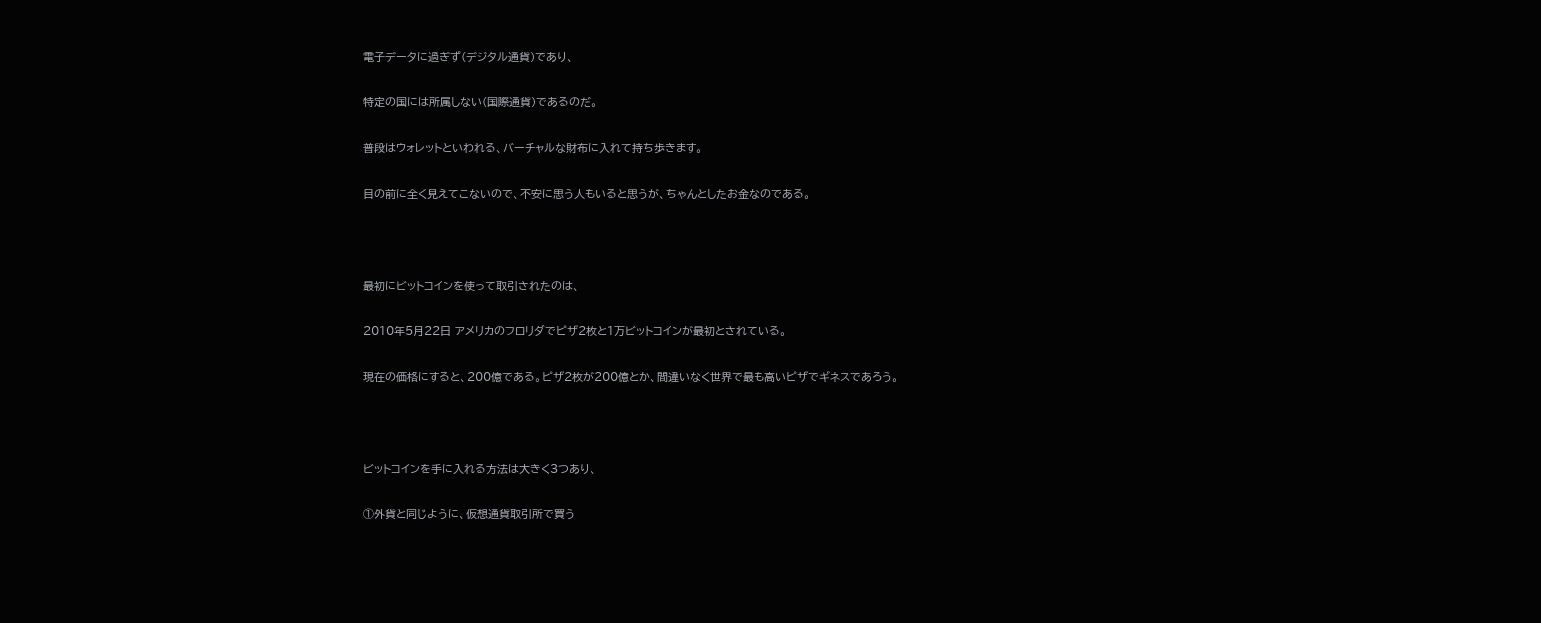電子データに過ぎず(デジタル通貨)であり、

特定の国には所属しない(国際通貨)であるのだ。

普段はウォレットといわれる、バーチャルな財布に入れて持ち歩きます。

目の前に全く見えてこないので、不安に思う人もいると思うが、ちゃんとしたお金なのである。



最初にビットコインを使って取引されたのは、

2010年5月22日 アメリカのフロリダでピザ2枚と1万ビットコインが最初とされている。

現在の価格にすると、200億である。ピザ2枚が200億とか、間違いなく世界で最も高いピザでギネスであろう。



ビットコインを手に入れる方法は大きく3つあり、

①外貨と同じように、仮想通貨取引所で買う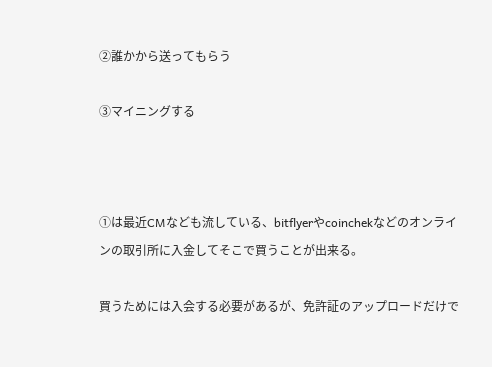②誰かから送ってもらう

③マイニングする



①は最近CMなども流している、bitflyerやcoinchekなどのオンラインの取引所に入金してそこで買うことが出来る。

買うためには入会する必要があるが、免許証のアップロードだけで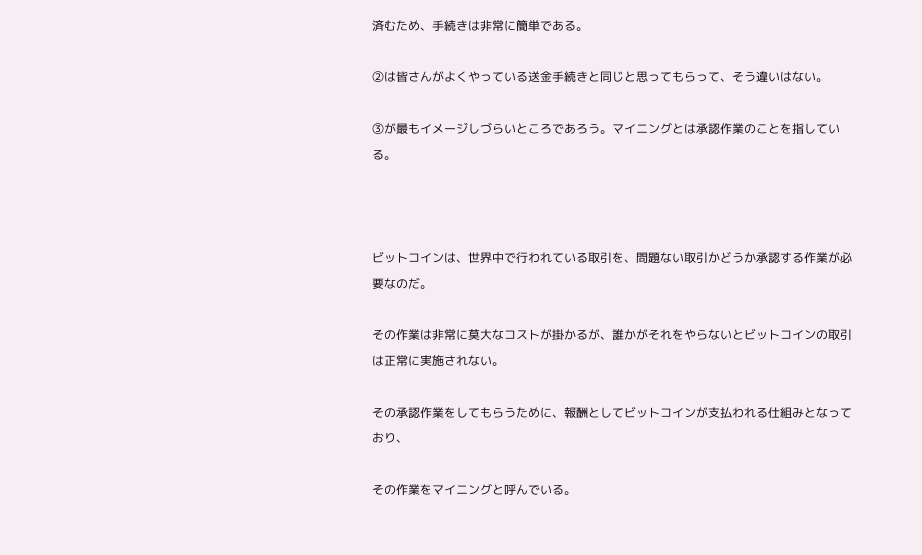済むため、手続きは非常に簡単である。

②は皆さんがよくやっている送金手続きと同じと思ってもらって、そう違いはない。

③が最もイメージしづらいところであろう。マイニングとは承認作業のことを指している。



ビットコインは、世界中で行われている取引を、問題ない取引かどうか承認する作業が必要なのだ。

その作業は非常に莫大なコストが掛かるが、誰かがそれをやらないとビットコインの取引は正常に実施されない。

その承認作業をしてもらうために、報酬としてビットコインが支払われる仕組みとなっており、

その作業をマイニングと呼んでいる。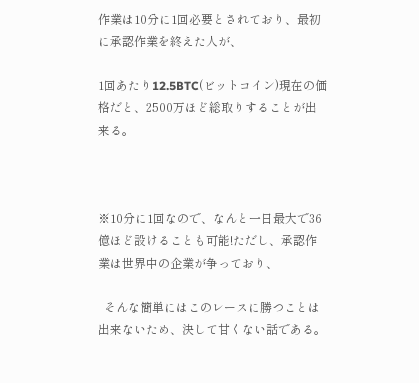作業は10分に1回必要とされており、最初に承認作業を終えた人が、

1回あたり12.5BTC(ビットコイン)現在の価格だと、2500万ほど総取りすることが出来る。



※10分に1回なので、なんと一日最大で36億ほど設けることも可能!ただし、承認作業は世界中の企業が争っており、

  そんな簡単にはこのレースに勝つことは出来ないため、決して甘くない話である。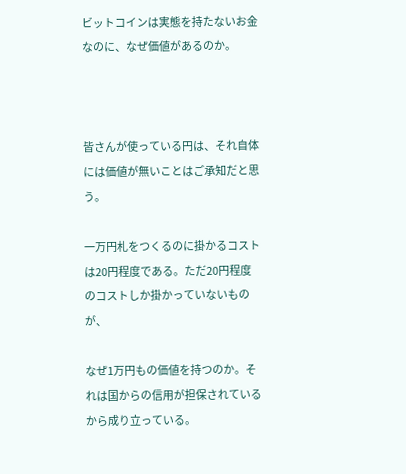ビットコインは実態を持たないお金なのに、なぜ価値があるのか。



皆さんが使っている円は、それ自体には価値が無いことはご承知だと思う。

一万円札をつくるのに掛かるコストは20円程度である。ただ20円程度のコストしか掛かっていないものが、

なぜ1万円もの価値を持つのか。それは国からの信用が担保されているから成り立っている。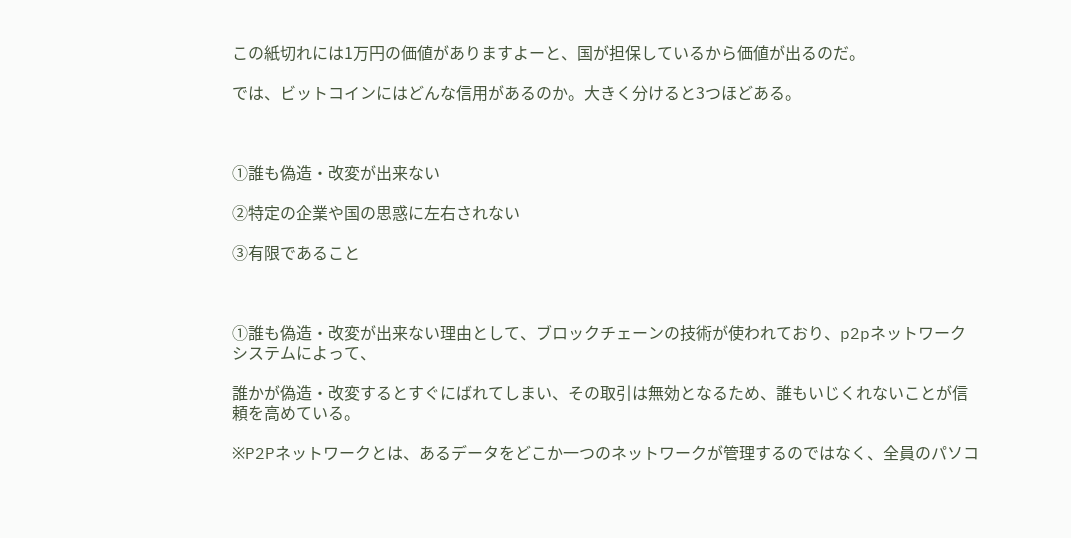この紙切れには1万円の価値がありますよーと、国が担保しているから価値が出るのだ。

では、ビットコインにはどんな信用があるのか。大きく分けると3つほどある。



①誰も偽造・改変が出来ない

②特定の企業や国の思惑に左右されない

③有限であること



①誰も偽造・改変が出来ない理由として、ブロックチェーンの技術が使われており、p2pネットワークシステムによって、

誰かが偽造・改変するとすぐにばれてしまい、その取引は無効となるため、誰もいじくれないことが信頼を高めている。

※P2Pネットワークとは、あるデータをどこか一つのネットワークが管理するのではなく、全員のパソコ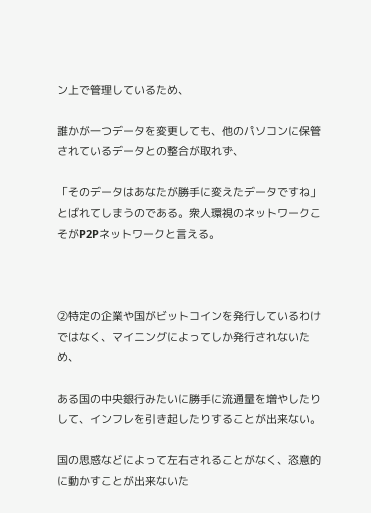ン上で管理しているため、

誰かが一つデータを変更しても、他のパソコンに保管されているデータとの整合が取れず、

「そのデータはあなたが勝手に変えたデータですね」とばれてしまうのである。衆人環視のネットワークこそがP2Pネットワークと言える。



②特定の企業や国がビットコインを発行しているわけではなく、マイニングによってしか発行されないため、

ある国の中央銀行みたいに勝手に流通量を増やしたりして、インフレを引き起したりすることが出来ない。

国の思惑などによって左右されることがなく、恣意的に動かすことが出来ないた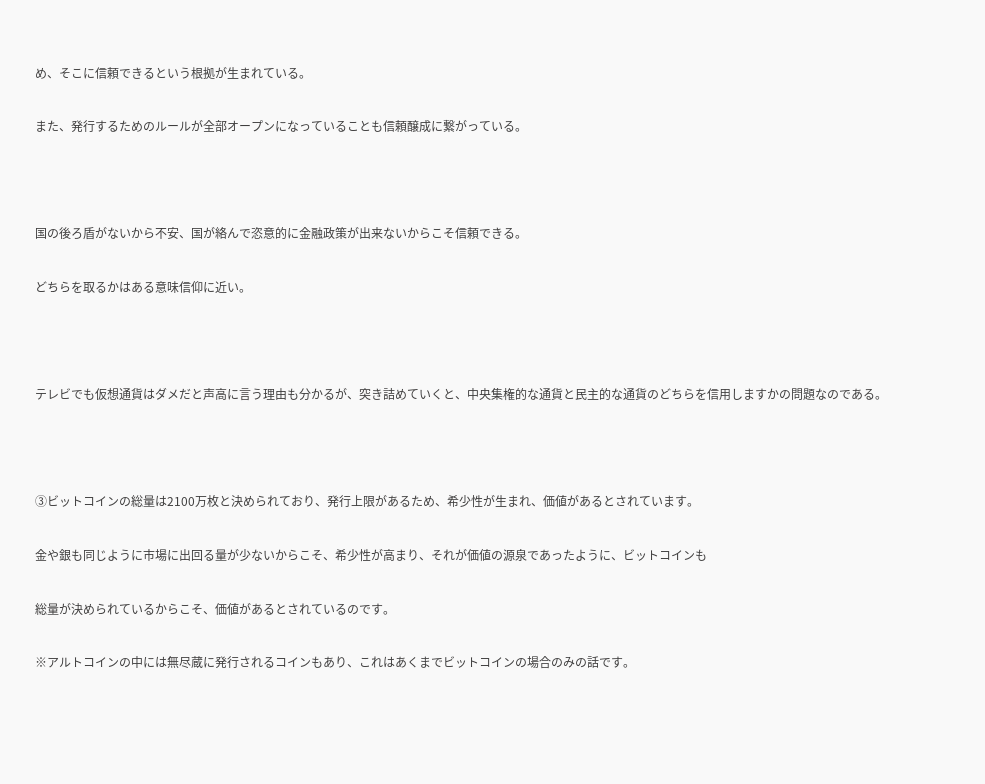め、そこに信頼できるという根拠が生まれている。

また、発行するためのルールが全部オープンになっていることも信頼醸成に繋がっている。



国の後ろ盾がないから不安、国が絡んで恣意的に金融政策が出来ないからこそ信頼できる。

どちらを取るかはある意味信仰に近い。



テレビでも仮想通貨はダメだと声高に言う理由も分かるが、突き詰めていくと、中央集権的な通貨と民主的な通貨のどちらを信用しますかの問題なのである。



③ビットコインの総量は2100万枚と決められており、発行上限があるため、希少性が生まれ、価値があるとされています。

金や銀も同じように市場に出回る量が少ないからこそ、希少性が高まり、それが価値の源泉であったように、ビットコインも

総量が決められているからこそ、価値があるとされているのです。

※アルトコインの中には無尽蔵に発行されるコインもあり、これはあくまでビットコインの場合のみの話です。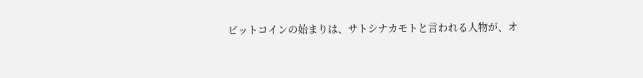ビットコインの始まりは、サトシナカモトと言われる人物が、オ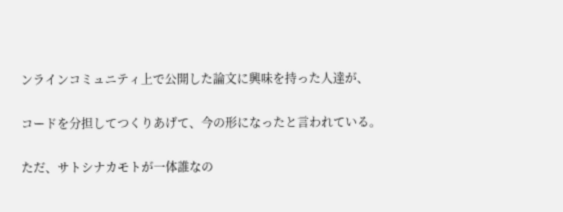ンラインコミュニティ上で公開した論文に興味を持った人達が、

コードを分担してつくりあげて、今の形になったと言われている。

ただ、サトシナカモトが一体誰なの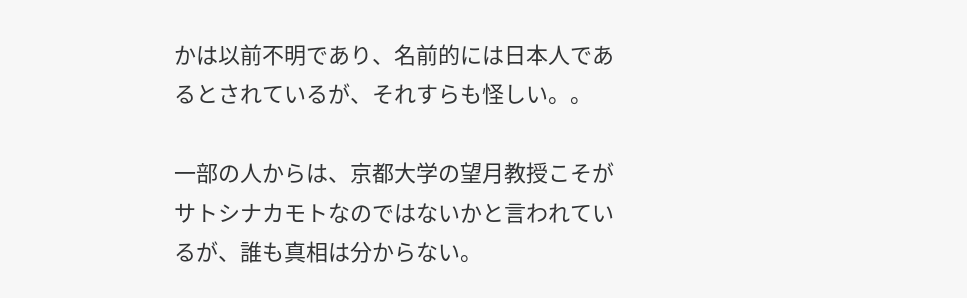かは以前不明であり、名前的には日本人であるとされているが、それすらも怪しい。。

一部の人からは、京都大学の望月教授こそがサトシナカモトなのではないかと言われているが、誰も真相は分からない。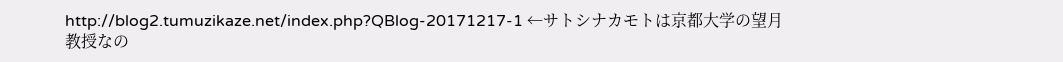http://blog2.tumuzikaze.net/index.php?QBlog-20171217-1 ←サトシナカモトは京都大学の望月教授なの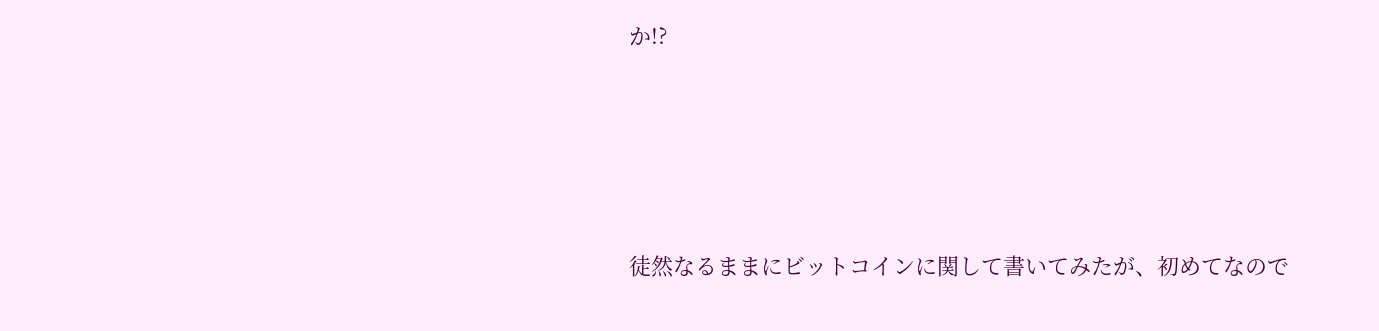か!?





徒然なるままにビットコインに関して書いてみたが、初めてなので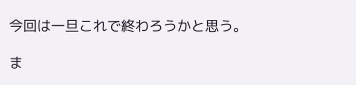今回は一旦これで終わろうかと思う。

ま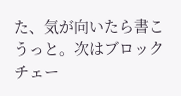た、気が向いたら書こうっと。次はブロックチェー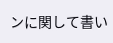ンに関して書い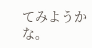てみようかな。